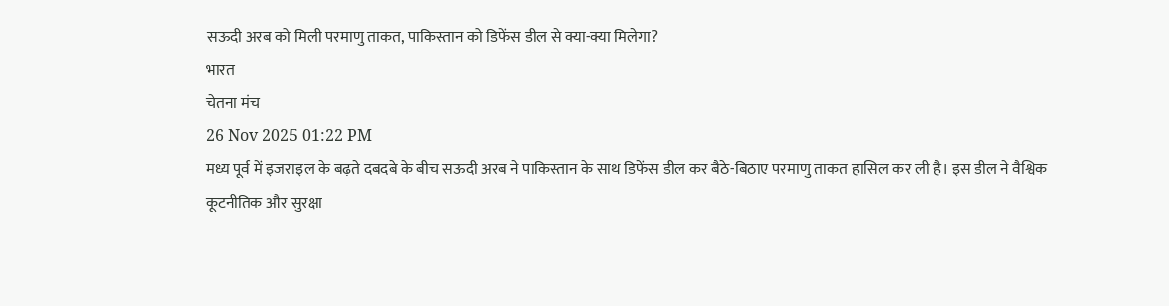सऊदी अरब को मिली परमाणु ताकत, पाकिस्तान को डिफेंस डील से क्या-क्या मिलेगा?
भारत
चेतना मंच
26 Nov 2025 01:22 PM
मध्य पूर्व में इजराइल के बढ़ते दबदबे के बीच सऊदी अरब ने पाकिस्तान के साथ डिफेंस डील कर बैठे-बिठाए परमाणु ताकत हासिल कर ली है। इस डील ने वैश्विक कूटनीतिक और सुरक्षा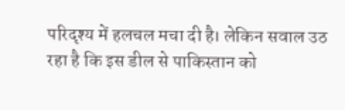परिदृश्य में हलचल मचा दी है। लेकिन सवाल उठ रहा है कि इस डील से पाकिस्तान को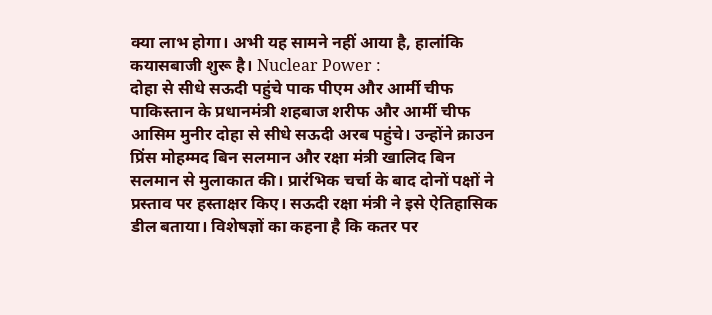क्या लाभ होगा। अभी यह सामने नहीं आया है, हालांकि कयासबाजी शुरू है। Nuclear Power :
दोहा से सीधे सऊदी पहुंचे पाक पीएम और आर्मी चीफ
पाकिस्तान के प्रधानमंत्री शहबाज शरीफ और आर्मी चीफ आसिम मुनीर दोहा से सीधे सऊदी अरब पहुंचे। उन्होंने क्राउन प्रिंस मोहम्मद बिन सलमान और रक्षा मंत्री खालिद बिन सलमान से मुलाकात की। प्रारंभिक चर्चा के बाद दोनों पक्षों ने प्रस्ताव पर हस्ताक्षर किए। सऊदी रक्षा मंत्री ने इसे ऐतिहासिक डील बताया। विशेषज्ञों का कहना है कि कतर पर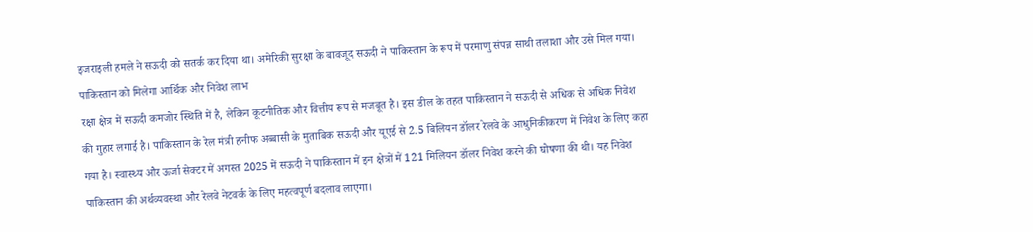इजराइली हमले ने सऊदी को सतर्क कर दिया था। अमेरिकी सुरक्षा के बावजूद सऊदी ने पाकिस्तान के रूप में परमाणु संपन्न साथी तलाशा और उसे मिल गया।
पाकिस्तान को मिलेगा आर्थिक और निवेश लाभ
रक्षा क्षेत्र में सऊदी कमजोर स्थिति में है, लेकिन कूटनीतिक और वित्तीय रूप से मजबूत है। इस डील के तहत पाकिस्तान ने सऊदी से अधिक से अधिक निवेश की गुहार लगाई है। पाकिस्तान के रेल मंत्री हनीफ अब्बासी के मुताबिक सऊदी और यूएई से 2.5 बिलियन डॉलर रेलवे के आधुनिकीकरण में निवेश के लिए कहा गया है। स्वास्थ्य और ऊर्जा सेक्टर में अगस्त 2025 में सऊदी ने पाकिस्तान में इन क्षेत्रों में 121 मिलियन डॉलर निवेश करने की घोषणा की थी। यह निवेश पाकिस्तान की अर्थव्यवस्था और रेलवे नेटवर्क के लिए महत्वपूर्ण बदलाव लाएगा।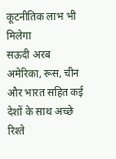कूटनीतिक लाभ भी मिलेगा
सऊदी अरब अमेरिका, रूस, चीन और भारत सहित कई देशों के साथ अच्छे रिश्ते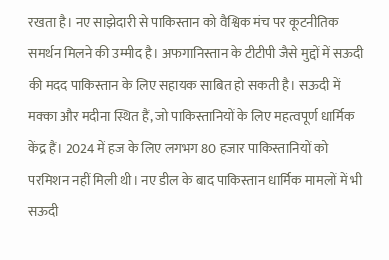रखता है। नए साझेदारी से पाकिस्तान को वैश्विक मंच पर कूटनीतिक समर्थन मिलने की उम्मीद है। अफगानिस्तान के टीटीपी जैसे मुद्दों में सऊदी की मदद पाकिस्तान के लिए सहायक साबित हो सकती है। सऊदी में मक्का और मदीना स्थित हैं, जो पाकिस्तानियों के लिए महत्वपूर्ण धार्मिक केंद्र हैं। 2024 में हज के लिए लगभग 80 हजार पाकिस्तानियों को परमिशन नहीं मिली थी। नए डील के बाद पाकिस्तान धार्मिक मामलों में भी सऊदी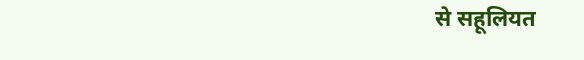से सहूलियत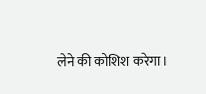लेने की कोशिश करेगा।